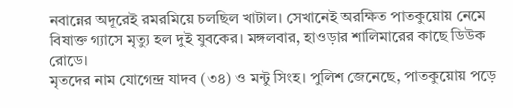নবান্নের অদূরেই রমরমিয়ে চলছিল খাটাল। সেখানেই অরক্ষিত পাতকুয়োয় নেমে বিষাক্ত গ্যাসে মৃত্যু হল দুই যুবকের। মঙ্গলবার, হাওড়ার শালিমারের কাছে ডিউক রোডে।
মৃতদের নাম যোগেন্দ্র যাদব (৩৪) ও মন্টু সিংহ। পুলিশ জেনেছে, পাতকুয়োয় পড়ে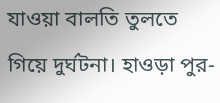যাওয়া বালতি তুলতে গিয়ে দুর্ঘটনা। হাওড়া পুর-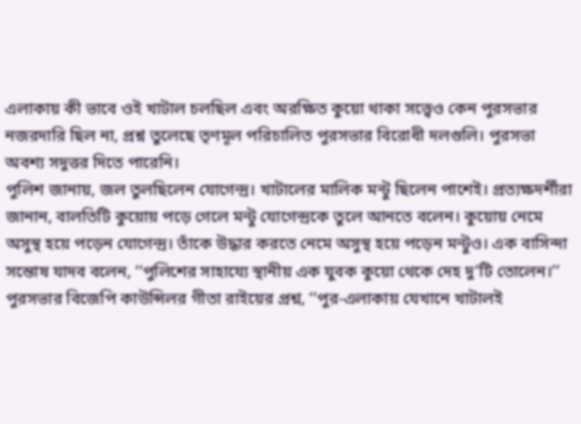এলাকায় কী ভাবে ওই খাটাল চলছিল এবং অরক্ষিত কুয়ো থাকা সত্ত্বেও কেন পুরসভার নজরদারি ছিল না, প্রশ্ন তুলেছে তৃণমূল পরিচালিত পুরসভার বিরোধী দলগুলি। পুরসভা অবশ্য সদুত্তর দিতে পারেনি।
পুলিশ জানায়, জল তুলছিলেন যোগেন্দ্র। খাটালের মালিক মন্টু ছিলেন পাশেই। প্রত্যক্ষদর্শীরা জানান, বালতিটি কুয়োয় পড়ে গেলে মন্টু যোগেন্দ্রকে তুলে আনতে বলেন। কুয়োয় নেমে অসুস্থ হয়ে পড়েন যোগেন্দ্র। তাঁকে উদ্ধার করতে নেমে অসুস্থ হয়ে পড়েন মন্টুও। এক বাসিন্দা সন্তোষ যাদব বলেন, ‘‘পুলিশের সাহায্যে স্থানীয় এক যুবক কুয়ো থেকে দেহ দু’টি তোলেন।’’
পুরসভার বিজেপি কাউন্সিলর গীতা রাইয়ের প্রশ্ন, ‘‘পুর-এলাকায় যেখানে খাটালই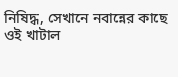নিষিদ্ধ, সেখানে নবান্নের কাছে ওই খাটাল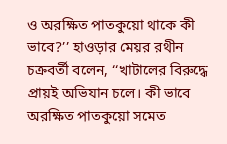ও অরক্ষিত পাতকুয়ো থাকে কী ভাবে?’’ হাওড়ার মেয়র রথীন চক্রবর্তী বলেন, ‘‘খাটালের বিরুদ্ধে প্রায়ই অভিযান চলে। কী ভাবে অরক্ষিত পাতকুয়ো সমেত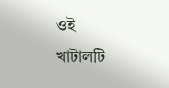ওই খাটালটি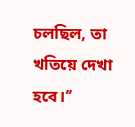চলছিল, তা খতিয়ে দেখা হবে।’’